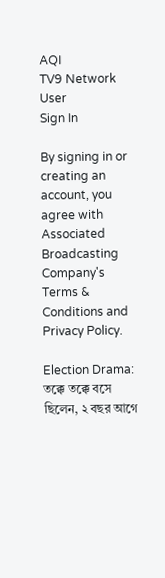AQI
TV9 Network
User
Sign In

By signing in or creating an account, you agree with Associated Broadcasting Company's Terms & Conditions and Privacy Policy.

Election Drama: তক্কে তক্কে বসে ছিলেন, ২ বছর আগে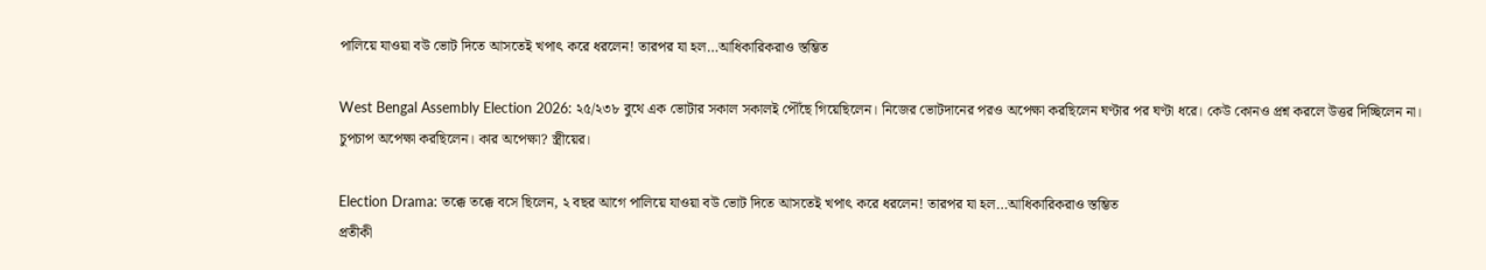পালিয়ে যাওয়া বউ ভোট দিতে আসতেই খপাৎ করে ধরলেন! তারপর যা হল…আধিকারিকরাও স্তম্ভিত

West Bengal Assembly Election 2026: ২৫/২৩৮ বুথে এক ভোটার সকাল সকালই পৌঁছে গিয়েছিলেন। নিজের ভোটদানের পরও অপেক্ষা করছিলেন ঘণ্টার পর ঘণ্টা ধরে। কেউ কোনও প্রশ্ন করলে উত্তর দিচ্ছিলেন না। চুপচাপ অপেক্ষা করছিলেন। কার অপেক্ষা? স্ত্রীয়ের।

Election Drama: তক্কে তক্কে বসে ছিলেন, ২ বছর আগে পালিয়ে যাওয়া বউ ভোট দিতে আসতেই খপাৎ করে ধরলেন! তারপর যা হল...আধিকারিকরাও স্তম্ভিত
প্রতীকী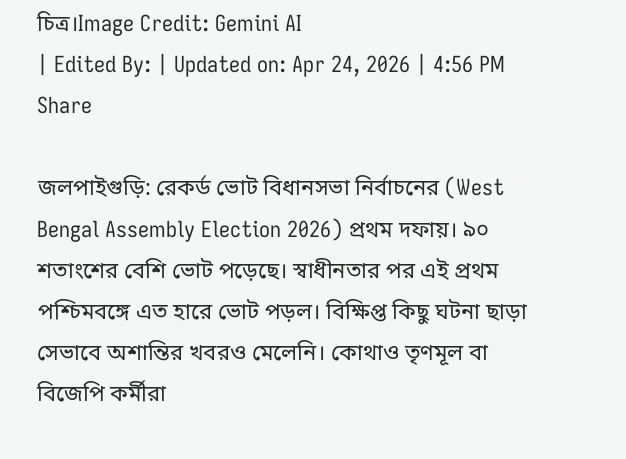চিত্র।Image Credit: Gemini AI
| Edited By: | Updated on: Apr 24, 2026 | 4:56 PM
Share

জলপাইগুড়ি: রেকর্ড ভোট বিধানসভা নির্বাচনের (West Bengal Assembly Election 2026) প্রথম দফায়। ৯০ শতাংশের বেশি ভোট পড়েছে। স্বাধীনতার পর এই প্রথম পশ্চিমবঙ্গে এত হারে ভোট পড়ল। বিক্ষিপ্ত কিছু ঘটনা ছাড়া সেভাবে অশান্তির খবরও মেলেনি। কোথাও তৃণমূল বা বিজেপি কর্মীরা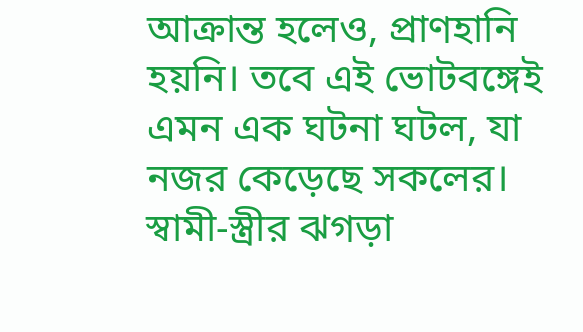আক্রান্ত হলেও, প্রাণহানি হয়নি। তবে এই ভোটবঙ্গেই এমন এক ঘটনা ঘটল, যা নজর কেড়েছে সকলের। স্বামী-স্ত্রীর ঝগড়া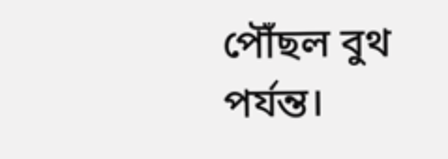পৌঁছল বুথ পর্যন্ত।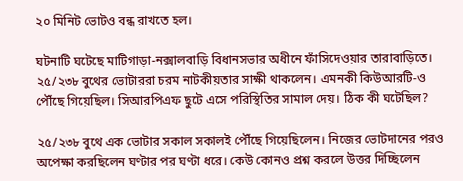২০ মিনিট ভোটও বন্ধ রাখতে হল।

ঘটনাটি ঘটেছে মাটিগাড়া-নক্সালবাড়ি বিধানসভার অধীনে ফাঁসিদেওয়ার তারাবাড়িতে। ২৫/২৩৮ বুথের ভোটাররা চরম নাটকীয়তার সাক্ষী থাকলেন। এমনকী কিউআরটি-ও পৌঁছে গিয়েছিল। সিআরপিএফ ছুটে এসে পরিস্থিতির সামাল দেয়। ঠিক কী ঘটেছিল?

২৫/২৩৮ বুথে এক ভোটার সকাল সকালই পৌঁছে গিয়েছিলেন। নিজের ভোটদানের পরও অপেক্ষা করছিলেন ঘণ্টার পর ঘণ্টা ধরে। কেউ কোনও প্রশ্ন করলে উত্তর দিচ্ছিলেন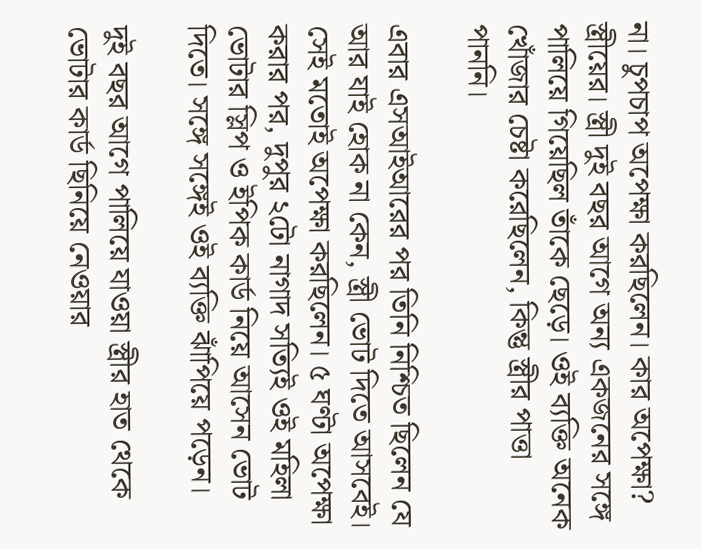না। চুপচাপ অপেক্ষা করছিলেন। কার অপেক্ষা? স্ত্রীয়ের। স্ত্রী দুই বছর আগে অন্য একজনের সঙ্গে পালিয়ে গিয়েছিল তাঁকে ছেড়ে। ওই ব্যক্তি অনেক খোঁজার চেষ্টা করেছিলেন, কিন্তু স্ত্রীর পাত্তা পাননি।

এবার এসআইআরের পর তিনি নিশ্চিত ছিলেন যে আর যাই হোক না কেন, স্ত্রী ভোট দিতে আসবেই। সেই মতোই অপেক্ষা করছিলেন। ৫ ঘণ্টা অপেক্ষা করার পর, দুপুর ২টো নাগাদ সত্যিই ওই মহিলা ভোটার স্লিপ ও ইপিক কার্ড নিয়ে আসেন ভোট দিতে। সঙ্গে সঙ্গেই ওই ব্যক্তি ঝাঁপিয়ে পড়েন।

দুই বছর আগে পালিয়ে যাওয়া স্ত্রীর হাত থেকে ভোটার কার্ড ছিনিয়ে নেওয়ার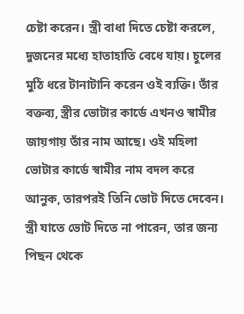চেষ্টা করেন। স্ত্রী বাধা দিতে চেষ্টা করলে, দুজনের মধ্যে হাতাহাতি বেধে যায়। চুলের মুঠি ধরে টানাটানি করেন ওই ব্যক্তি। তাঁর বক্তব্য, স্ত্রীর ভোটার কার্ডে এখনও স্বামীর জায়গায় তাঁর নাম আছে। ওই মহিলা ভোটার কার্ডে স্বামীর নাম বদল করে আনুক, তারপরই তিনি ভোট দিতে দেবেন। স্ত্রী যাতে ভোট দিতে না পারেন, তার জন্য পিছন থেকে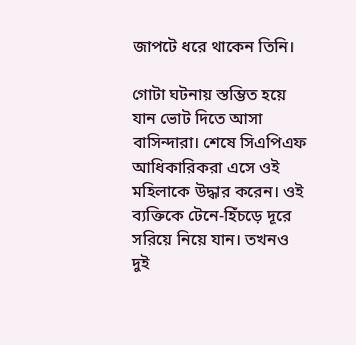জাপটে ধরে থাকেন তিনি।

গোটা ঘটনায় স্তম্ভিত হয়ে যান ভোট দিতে আসা বাসিন্দারা। শেষে সিএপিএফ আধিকারিকরা এসে ওই মহিলাকে উদ্ধার করেন। ওই ব্যক্তিকে টেনে-হিঁচড়ে দূরে সরিয়ে নিয়ে যান। তখনও দুই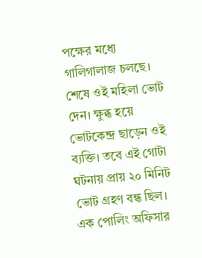পক্ষের মধ্যে গালিগালাজ চলছে। শেষে ওই মহিলা ভোট দেন। ক্ষুব্ধ হয়ে ভোটকেন্দ্র ছাড়েন ওই ব্যক্তি। তবে এই গোটা ঘটনায় প্রায় ২০ মিনিট ভোট গ্রহণ বন্ধ ছিল। এক পোলিং অফিসার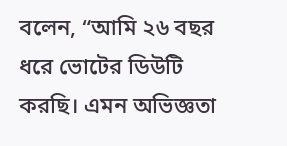বলেন, “আমি ২৬ বছর ধরে ভোটের ডিউটি করছি। এমন অভিজ্ঞতা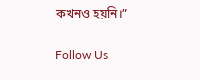কখনও হয়নি।”

Follow Us